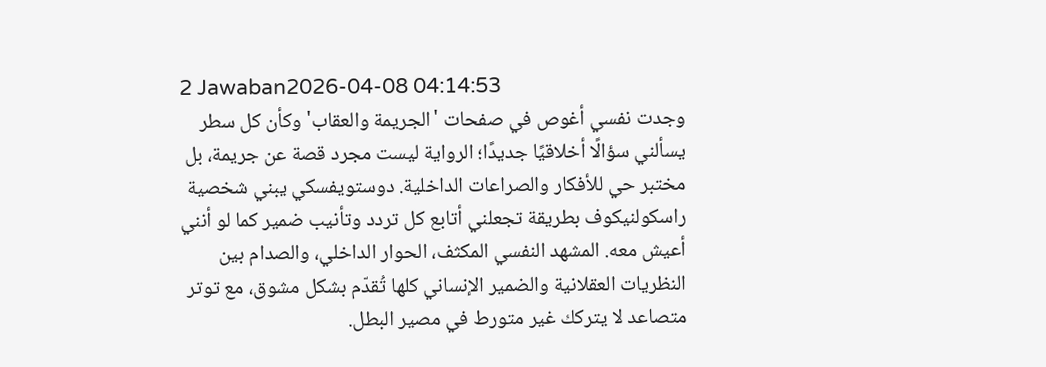2 Jawaban2026-04-08 04:14:53
وجدت نفسي أغوص في صفحات 'الجريمة والعقاب' وكأن كل سطر يسألني سؤالًا أخلاقيًا جديدًا؛ الرواية ليست مجرد قصة عن جريمة، بل مختبر حي للأفكار والصراعات الداخلية. دوستويفسكي يبني شخصية راسكولنيكوف بطريقة تجعلني أتابع كل تردد وتأنيب ضمير كما لو أنني أعيش معه. المشهد النفسي المكثف، الحوار الداخلي، والصدام بين النظريات العقلانية والضمير الإنساني كلها تُقدّم بشكل مشوق، مع توتر متصاعد لا يتركك غير متورط في مصير البطل.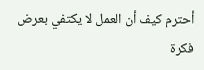أحترم كيف أن العمل لا يكتفي بعرض فكرة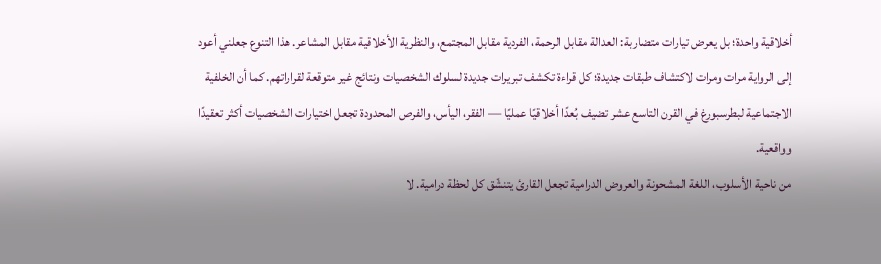أخلاقية واحدة؛ بل يعرض تيارات متضاربة: العدالة مقابل الرحمة، الفردية مقابل المجتمع، والنظرية الأخلاقية مقابل المشاعر. هذا التنوع جعلني أعود إلى الرواية مرات ومرات لاكتشاف طبقات جديدة؛ كل قراءة تكشف تبريرات جديدة لسلوك الشخصيات ونتائج غير متوقعة لقراراتهم. كما أن الخلفية الاجتماعية لبطرسبورغ في القرن التاسع عشر تضيف بُعدًا أخلاقيًا عمليًا — الفقر، اليأس، والفرص المحدودة تجعل اختيارات الشخصيات أكثر تعقيدًا وواقعية.
من ناحية الأسلوب، اللغة المشحونة والعروض الدرامية تجعل القارئ يتنشّق كل لحظة درامية. لا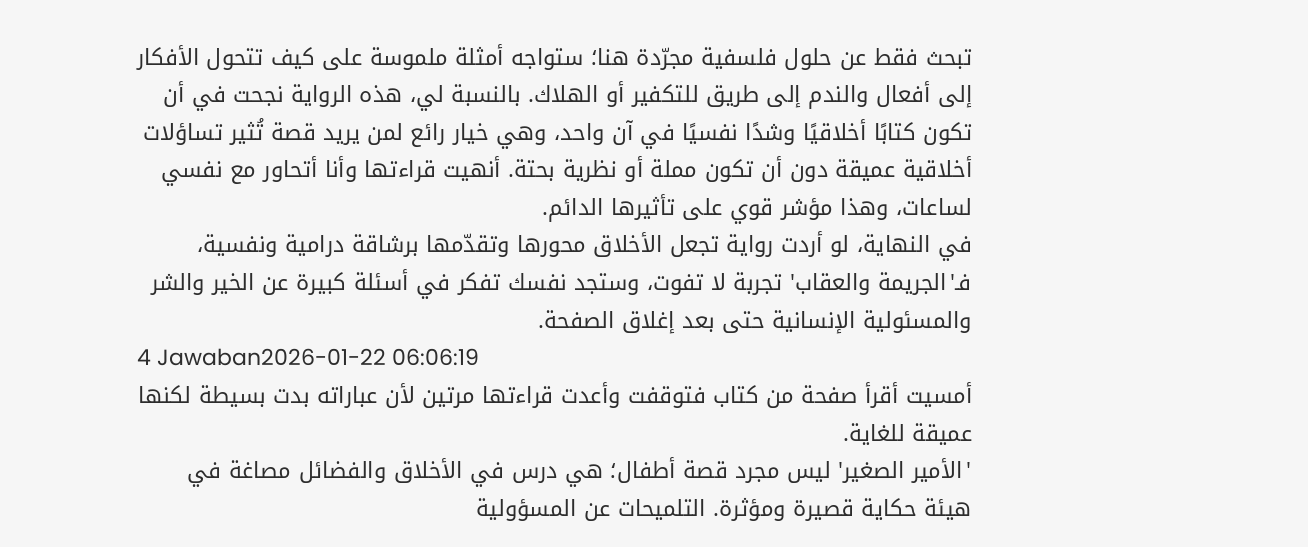تبحث فقط عن حلول فلسفية مجرّدة هنا؛ ستواجه أمثلة ملموسة على كيف تتحول الأفكار إلى أفعال والندم إلى طريق للتكفير أو الهلاك. بالنسبة لي، هذه الرواية نجحت في أن تكون كتابًا أخلاقيًا وشدًا نفسيًا في آن واحد، وهي خيار رائع لمن يريد قصة تُثير تساؤلات أخلاقية عميقة دون أن تكون مملة أو نظرية بحتة. أنهيت قراءتها وأنا أتحاور مع نفسي لساعات، وهذا مؤشر قوي على تأثيرها الدائم.
في النهاية، لو أردت رواية تجعل الأخلاق محورها وتقدّمها برشاقة درامية ونفسية، فـ'الجريمة والعقاب' تجربة لا تفوت، وستجد نفسك تفكر في أسئلة كبيرة عن الخير والشر والمسئولية الإنسانية حتى بعد إغلاق الصفحة.
4 Jawaban2026-01-22 06:06:19
أمسيت أقرأ صفحة من كتاب فتوقفت وأعدت قراءتها مرتين لأن عباراته بدت بسيطة لكنها عميقة للغاية.
'الأمير الصغير' ليس مجرد قصة أطفال؛ هي درس في الأخلاق والفضائل مصاغة في هيئة حكاية قصيرة ومؤثرة. التلميحات عن المسؤولية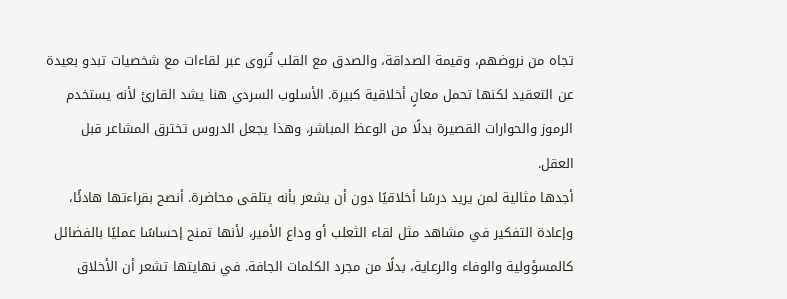تجاه من نروضهم، وقيمة الصداقة، والصدق مع القلب تُروى عبر لقاءات مع شخصيات تبدو بعيدة عن التعقيد لكنها تحمل معانٍ أخلاقية كبيرة. الأسلوب السردي هنا يشد القارئ لأنه يستخدم الرموز والحوارات القصيرة بدلًا من الوعظ المباشر، وهذا يجعل الدروس تخترق المشاعر قبل العقل.
أجدها مثالية لمن يريد درسًا أخلاقيًا دون أن يشعر بأنه يتلقى محاضرة. أنصح بقراءتها هادئًا، وإعادة التفكير في مشاهد مثل لقاء الثعلب أو وداع الأمير، لأنها تمنح إحساسًا عمليًا بالفضائل كالمسؤولية والوفاء والرعاية، بدلًا من مجرد الكلمات الجافة. في نهايتها تشعر أن الأخلاق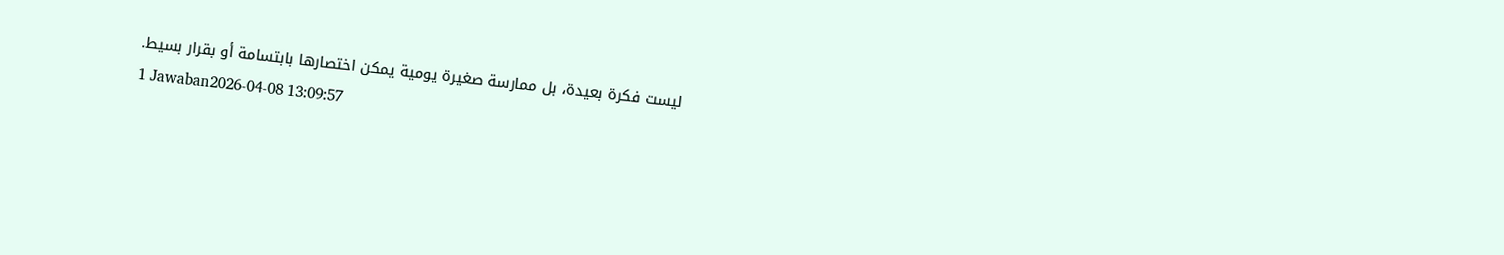ليست فكرة بعيدة، بل ممارسة صغيرة يومية يمكن اختصارها بابتسامة أو بقرار بسيط.
1 Jawaban2026-04-08 13:09:57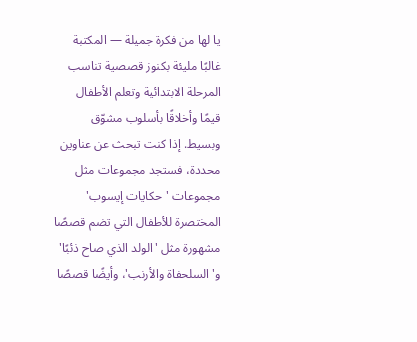يا لها من فكرة جميلة — المكتبة غالبًا مليئة بكنوز قصصية تناسب المرحلة الابتدائية وتعلم الأطفال قيمًا وأخلاقًا بأسلوب مشوّق وبسيط. إذا كنت تبحث عن عناوين محددة، فستجد مجموعات مثل مجموعات 'حكايات إيسوب' المختصرة للأطفال التي تضم قصصًا مشهورة مثل 'الولد الذي صاح ذئبًا' و'السلحفاة والأرنب'، وأيضًا قصصًا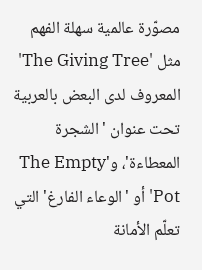مصوّرة عالمية سهلة الفهم مثل 'The Giving Tree' المعروف لدى البعض بالعربية تحت عنوان 'الشجرة المعطاءة'، و'The Empty Pot' أو 'الوعاء الفارغ' التي تعلّم الأمانة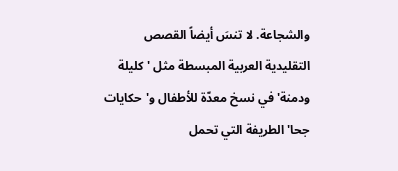والشجاعة. لا تنسَ أيضاً القصص التقليدية العربية المبسطة مثل 'كليلة ودمنة' في نسخ معدّة للأطفال و'حكايات جحا' الطريفة التي تحمل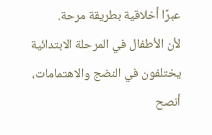عبرًا أخلاقية بطريقة مرحة.
لأن الأطفال في المرحلة الابتدائية يختلفون في النضج والاهتمامات، أنصح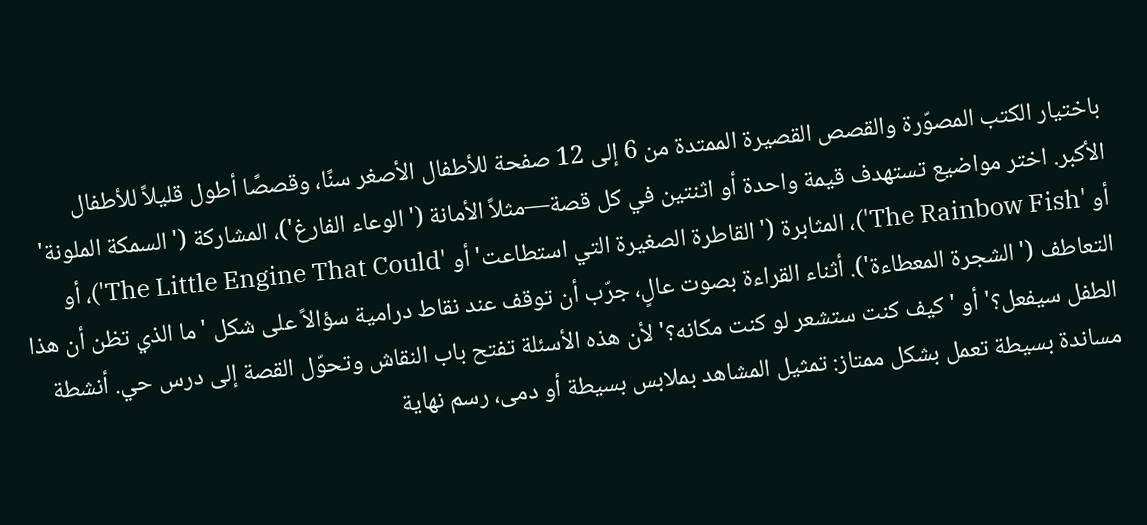باختيار الكتب المصوّرة والقصص القصيرة الممتدة من 6 إلى 12 صفحة للأطفال الأصغر سنًا، وقصصًا أطول قليلاً للأطفال الأكبر. اختر مواضيع تستهدف قيمة واحدة أو اثنتين في كل قصة—مثلاً الأمانة ('الوعاء الفارغ')، المشاركة ('السمكة الملونة' أو 'The Rainbow Fish')، المثابرة ('القاطرة الصغيرة التي استطاعت' أو 'The Little Engine That Could')، أو التعاطف ('الشجرة المعطاءة'). أثناء القراءة بصوت عالٍ، جرّب أن توقف عند نقاط درامية سؤالاً على شكل 'ما الذي تظن أن هذا الطفل سيفعل؟' أو 'كيف كنت ستشعر لو كنت مكانه؟' لأن هذه الأسئلة تفتح باب النقاش وتحوّل القصة إلى درس حي. أنشطة مساندة بسيطة تعمل بشكل ممتاز: تمثيل المشاهد بملابس بسيطة أو دمى، رسم نهاية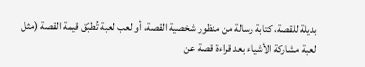بديلة للقصة، كتابة رسالة من منظور شخصية القصة، أو لعب لعبة تُطبّق قيمة القصة (مثل لعبة مشاركة الأشياء بعد قراءة قصة عن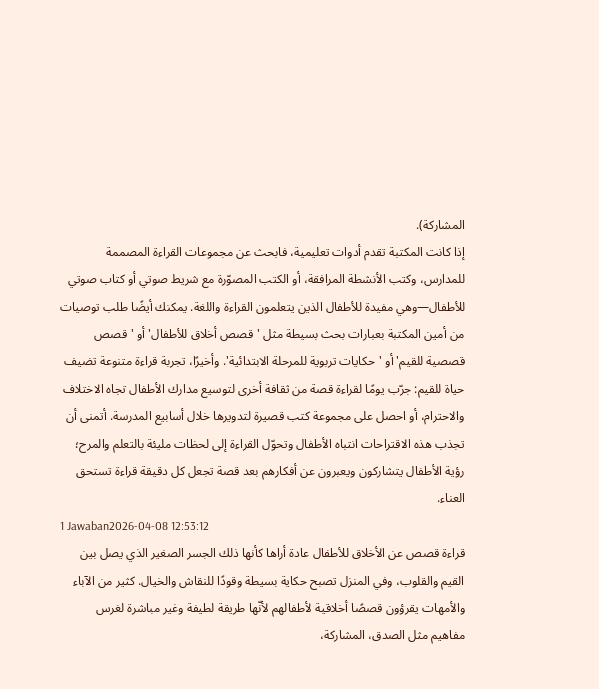المشاركة).
إذا كانت المكتبة تقدم أدوات تعليمية، فابحث عن مجموعات القراءة المصممة للمدارس، وكتب الأنشطة المرافقة، أو الكتب المصوّرة مع شريط صوتي أو كتاب صوتي للأطفال—وهي مفيدة للأطفال الذين يتعلمون القراءة واللغة. يمكنك أيضًا طلب توصيات من أمين المكتبة بعبارات بحث بسيطة مثل 'قصص أخلاق للأطفال' أو 'قصص قصصية للقيم' أو 'حكايات تربوية للمرحلة الابتدائية'. وأخيرًا، تجربة قراءة متنوعة تضيف حياة للقيم: جرّب يومًا لقراءة قصة من ثقافة أخرى لتوسيع مدارك الأطفال تجاه الاختلاف والاحترام، أو احصل على مجموعة كتب قصيرة لتدويرها خلال أسابيع المدرسة. أتمنى أن تجذب هذه الاقتراحات انتباه الأطفال وتحوّل القراءة إلى لحظات مليئة بالتعلم والمرح؛ رؤية الأطفال يتشاركون ويعبرون عن أفكارهم بعد قصة تجعل كل دقيقة قراءة تستحق العناء.
1 Jawaban2026-04-08 12:53:12
قراءة قصص عن الأخلاق للأطفال عادة أراها كأنها ذلك الجسر الصغير الذي يصل بين القيم والقلوب، وفي المنزل تصبح حكاية بسيطة وقودًا للنقاش والخيال. كثير من الآباء والأمهات يقرؤون قصصًا أخلاقية لأطفالهم لأنّها طريقة لطيفة وغير مباشرة لغرس مفاهيم مثل الصدق، المشاركة،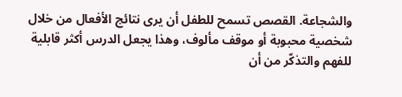والشجاعة. القصص تسمح للطفل أن يرى نتائج الأفعال من خلال شخصية محبوبة أو موقف مألوف، وهذا يجعل الدرس أكثر قابلية للفهم والتذكّر من أن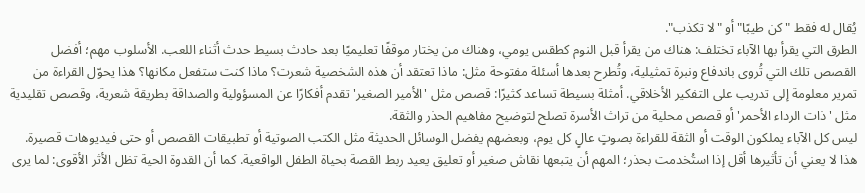يُقال له فقط "كن طيبًا" أو "لا تكذب".
الطرق التي يقرأ بها الآباء تختلف: هناك من يقرأ قبل النوم كطقس يومي، وهناك من يختار موقفًا تعليميًا بعد حادث بسيط حدث أثناء اللعب. الأسلوب مهم؛ أفضل القصص تلك التي تُروى باندفاع ونبرة تمثيلية، وتُطرح بعدها أسئلة مفتوحة مثل: ماذا تعتقد أن هذه الشخصية شعرت؟ ماذا كنت ستفعل مكانها؟ هذا يحوّل القراءة من تمرير معلومة إلى تدريب على التفكير الأخلاقي. أمثلة بسيطة تساعد كثيرًا: قصص مثل 'الأمير الصغير' تقدم أفكارًا عن المسؤولية والصداقة بطريقة شعرية، وقصص تقليدية مثل 'ذات الرداء الأحمر' أو قصص محلية من تراث الأسرة تصلح لتوضيح مفاهيم الحذر والثقة.
ليس كل الآباء يملكون الوقت أو الثقة للقراءة بصوتٍ عالٍ كل يوم، وبعضهم يفضل الوسائل الحديثة مثل الكتب الصوتية أو تطبيقات القصص أو حتى فيديوهات قصيرة. هذا لا يعني أن تأثيرها أقل إذا استُخدمت بحذر؛ المهم أن يتبعها نقاش صغير أو تعليق يعيد ربط القصة بحياة الطفل الواقعية. كما أن القدوة الحية تظل الأثر الأقوى: لما يرى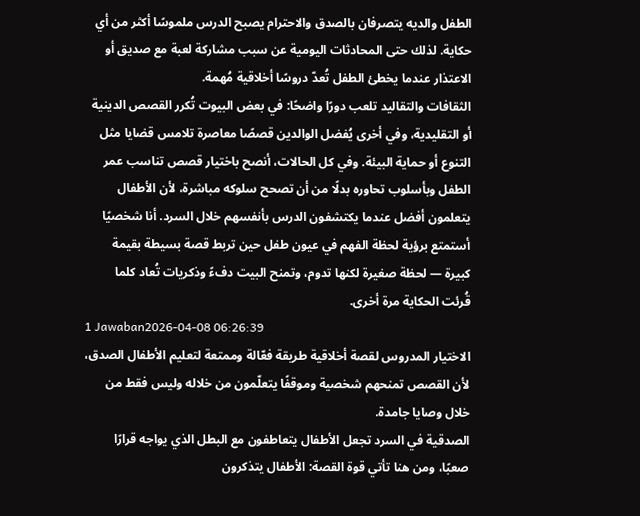الطفل والديه يتصرفان بالصدق والاحترام يصبح الدرس ملموسًا أكثر من أي حكاية. لذلك حتى المحادثات اليومية عن سبب مشاركة لعبة مع صديق أو الاعتذار عندما يخطئ الطفل تُعدّ دروسًا أخلاقية مُهمة.
الثقافات والتقاليد تلعب دورًا واضحًا: في بعض البيوت تُكرر القصص الدينية أو التقليدية، وفي أخرى يُفضل الوالدين قصصًا معاصرة تلامس قضايا مثل التنوع أو حماية البيئة. وفي كل الحالات، أنصح باختيار قصص تناسب عمر الطفل وبأسلوب تحاوره بدلًا من أن تصحح سلوكه مباشرة، لأن الأطفال يتعلمون أفضل عندما يكتشفون الدرس بأنفسهم خلال السرد. أنا شخصيًا أستمتع برؤية لحظة الفهم في عيون طفل حين تربط قصة بسيطة بقيمة كبيرة — لحظة صغيرة لكنها تدوم، وتمنح البيت دفءً وذكريات تُعاد كلما قُرئت الحكاية مرة أخرى.
1 Jawaban2026-04-08 06:26:39
الاختيار المدروس لقصة أخلاقية طريقة فعّالة وممتعة لتعليم الأطفال الصدق، لأن القصص تمنحهم شخصية وموقفًا يتعلّمون من خلاله وليس فقط من خلال وصايا جامدة.
الصدقية في السرد تجعل الأطفال يتعاطفون مع البطل الذي يواجه قرارًا صعبًا، ومن هنا تأتي قوة القصة: الأطفال يتذكرون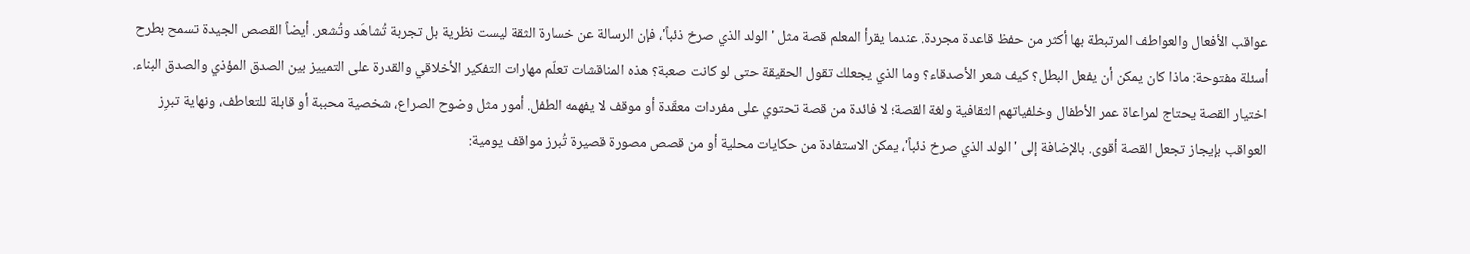عواقب الأفعال والعواطف المرتبطة بها أكثر من حفظ قاعدة مجردة. عندما يقرأ المعلم قصة مثل 'الولد الذي صرخ ذئباً'، فإن الرسالة عن خسارة الثقة ليست نظرية بل تجربة تُشاهَد وتُشعر. أيضاً القصص الجيدة تسمح بطرح أسئلة مفتوحة: ماذا كان يمكن أن يفعل البطل؟ كيف شعر الأصدقاء؟ وما الذي يجعلك تقول الحقيقة حتى لو كانت صعبة؟ هذه المناقشات تعلّم مهارات التفكير الأخلاقي والقدرة على التمييز بين الصدق المؤذي والصدق البناء.
اختيار القصة يحتاج لمراعاة عمر الأطفال وخلفياتهم الثقافية ولغة القصة؛ لا فائدة من قصة تحتوي على مفردات معقّدة أو موقف لا يفهمه الطفل. أمور مثل وضوح الصراع، شخصية محببة أو قابلة للتعاطف، ونهاية تبرِز العواقب بإيجاز تجعل القصة أقوى. بالإضافة إلى 'الولد الذي صرخ ذئباً'، يمكن الاستفادة من حكايات محلية أو من قصص مصورة قصيرة تُبرز مواقف يومية: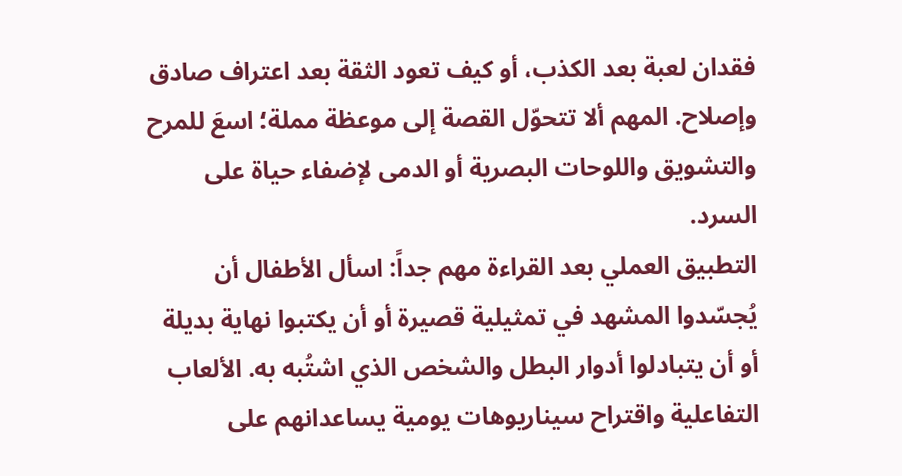فقدان لعبة بعد الكذب، أو كيف تعود الثقة بعد اعتراف صادق وإصلاح. المهم ألا تتحوّل القصة إلى موعظة مملة؛ اسعَ للمرح والتشويق واللوحات البصرية أو الدمى لإضفاء حياة على السرد.
التطبيق العملي بعد القراءة مهم جداً: اسأل الأطفال أن يُجسّدوا المشهد في تمثيلية قصيرة أو أن يكتبوا نهاية بديلة أو أن يتبادلوا أدوار البطل والشخص الذي اشتُبه به. الألعاب التفاعلية واقتراح سيناريوهات يومية يساعدانهم على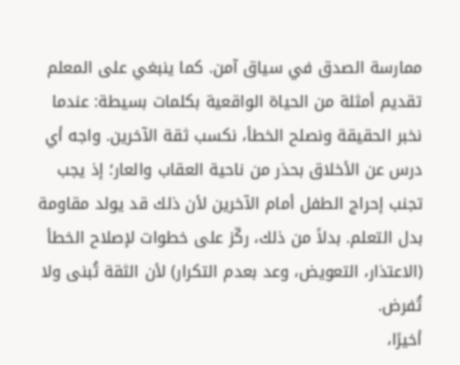ممارسة الصدق في سياق آمن. كما ينبغي على المعلم تقديم أمثلة من الحياة الواقعية بكلمات بسيطة: عندما نخبر الحقيقة ونصلح الخطأ، نكسب ثقة الآخرين. واجه أي درس عن الأخلاق بحذر من ناحية العقاب والعار؛ إذ يجب تجنب إحراج الطفل أمام الآخرين لأن ذلك قد يولد مقاومة بدل التعلم. بدلاً من ذلك، ركّز على خطوات لإصلاح الخطأ (الاعتذار، التعويض، وعد بعدم التكرار) لأن الثقة تُبنى ولا تُفرض.
أخيرًا،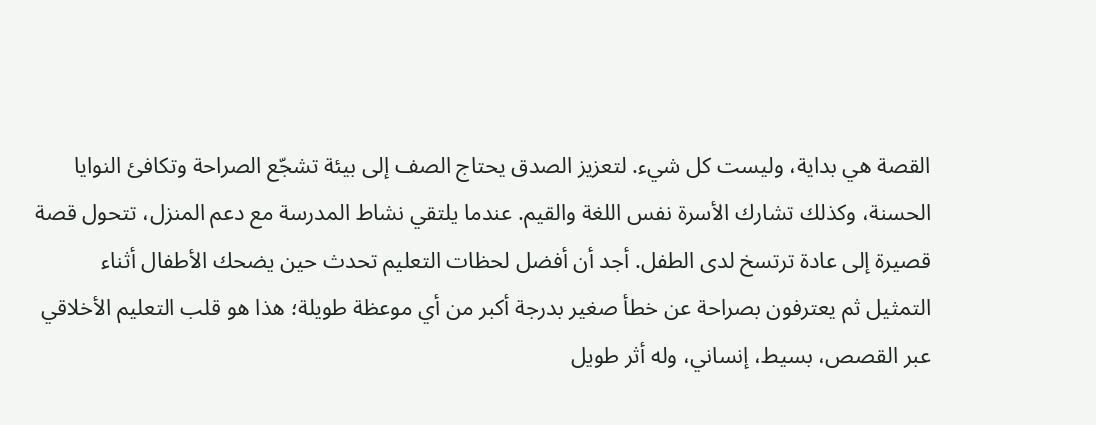القصة هي بداية، وليست كل شيء. لتعزيز الصدق يحتاج الصف إلى بيئة تشجّع الصراحة وتكافئ النوايا الحسنة، وكذلك تشارك الأسرة نفس اللغة والقيم. عندما يلتقي نشاط المدرسة مع دعم المنزل، تتحول قصة قصيرة إلى عادة ترتسخ لدى الطفل. أجد أن أفضل لحظات التعليم تحدث حين يضحك الأطفال أثناء التمثيل ثم يعترفون بصراحة عن خطأ صغير بدرجة أكبر من أي موعظة طويلة؛ هذا هو قلب التعليم الأخلاقي عبر القصص، بسيط، إنساني، وله أثر طويل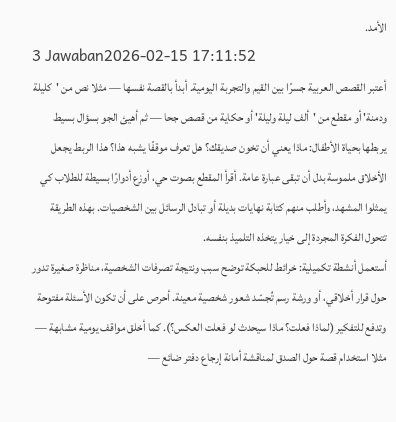الأمد.
3 Jawaban2026-02-15 17:11:52
أعتبر القصص العربية جسرًا بين القيم والتجربة اليومية. أبدأ بالقصة نفسها — مثلا نص من 'كليلة ودمنة' أو مقطع من 'ألف ليلة وليلة' أو حكاية من قصص جحا — ثم أهيئ الجو بسؤال بسيط يربطها بحياة الأطفال: ماذا يعني أن تخون صديقك؟ هل تعرف موقفًا يشبه هذا؟ هذا الربط يجعل الأخلاق ملموسة بدل أن تبقى عبارة عامة. أقرأ المقطع بصوت حي، أوزع أدوارًا بسيطة للطلاب كي يمثلوا المشهد، وأطلب منهم كتابة نهايات بديلة أو تبادل الرسائل بين الشخصيات. بهذه الطريقة تتحول الفكرة المجردة إلى خيار يتخذه التلميذ بنفسه.
أستعمل أنشطة تكميلية: خرائط للحبكة توضح سبب ونتيجة تصرفات الشخصية، مناظرة صغيرة تدور حول قرار أخلاقي، أو ورشة رسم تُجسّد شعور شخصية معينة. أحرص على أن تكون الأسئلة مفتوحة وتدفع للتفكير (لماذا فعلت؟ ماذا سيحدث لو فعلت العكس؟). كما أخلق مواقف يومية مشابهة — مثلا استخدام قصة حول الصدق لمناقشة أمانة إرجاع دفتر ضائع —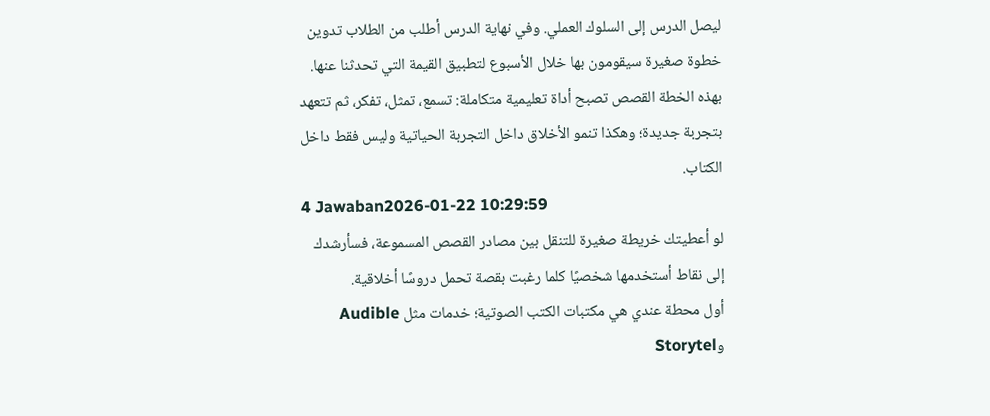ليصل الدرس إلى السلوك العملي. وفي نهاية الدرس أطلب من الطلاب تدوين خطوة صغيرة سيقومون بها خلال الأسبوع لتطبيق القيمة التي تحدثنا عنها. بهذه الخطة القصص تصبح أداة تعليمية متكاملة: تسمع، تمثل، تفكر، ثم تتعهد بتجربة جديدة؛ وهكذا تنمو الأخلاق داخل التجربة الحياتية وليس فقط داخل الكتاب.
4 Jawaban2026-01-22 10:29:59
لو أعطيتك خريطة صغيرة للتنقل بين مصادر القصص المسموعة، فسأرشدك إلى نقاط أستخدمها شخصيًا كلما رغبت بقصة تحمل دروسًا أخلاقية.
أول محطة عندي هي مكتبات الكتب الصوتية؛ خدمات مثل Audible وStorytel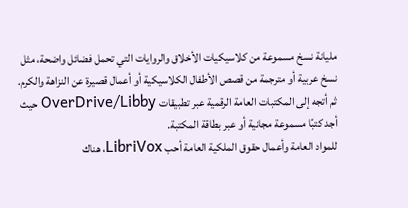مليانة نسخ مسموعة من كلاسيكيات الأخلاق والروايات التي تحمل فضائل واضحة، مثل نسخ عربية أو مترجمة من قصص الأطفال الكلاسيكية أو أعمال قصيرة عن النزاهة والكرم. ثم أتجه إلى المكتبات العامة الرقمية عبر تطبيقات OverDrive/Libby حيث أجد كتبًا مسموعة مجانية أو عبر بطاقة المكتبة.
للمواد العامة وأعمال حقوق الملكية العامة أحب LibriVox، هناك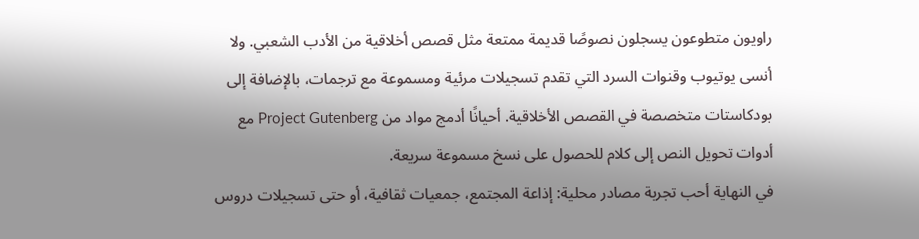راويون متطوعون يسجلون نصوصًا قديمة ممتعة مثل قصص أخلاقية من الأدب الشعبي. ولا أنسى يوتيوب وقنوات السرد التي تقدم تسجيلات مرئية ومسموعة مع ترجمات، بالإضافة إلى بودكاستات متخصصة في القصص الأخلاقية. أحيانًا أدمج مواد من Project Gutenberg مع أدوات تحويل النص إلى كلام للحصول على نسخ مسموعة سريعة.
في النهاية أحب تجربة مصادر محلية: إذاعة المجتمع، جمعيات ثقافية، أو حتى تسجيلات دروس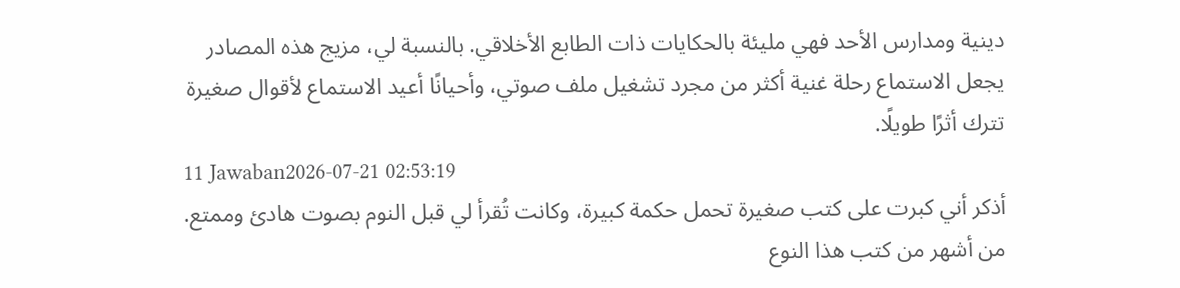دينية ومدارس الأحد فهي مليئة بالحكايات ذات الطابع الأخلاقي. بالنسبة لي، مزيج هذه المصادر يجعل الاستماع رحلة غنية أكثر من مجرد تشغيل ملف صوتي، وأحيانًا أعيد الاستماع لأقوال صغيرة تترك أثرًا طويلًا.
11 Jawaban2026-07-21 02:53:19
أذكر أني كبرت على كتب صغيرة تحمل حكمة كبيرة، وكانت تُقرأ لي قبل النوم بصوت هادئ وممتع. من أشهر من كتب هذا النوع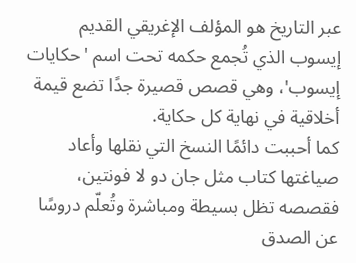عبر التاريخ هو المؤلف الإغريقي القديم إيسوب الذي تُجمع حكمه تحت اسم 'حكايات إيسوب'، وهي قصص قصيرة جدًا تضع قيمة أخلاقية في نهاية كل حكاية.
كما أحببت دائمًا النسخ التي نقلها وأعاد صياغتها كتاب مثل جان دو لا فونتين، فقصصه تظل بسيطة ومباشرة وتُعلّم دروسًا عن الصدق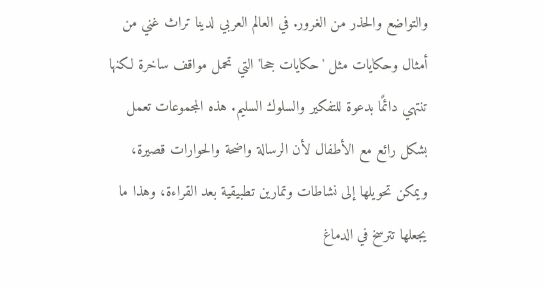والتواضع والحذر من الغرور. في العالم العربي لدينا تراث غني من أمثال وحكايات مثل 'حكايات جحا' التي تحمل مواقف ساخرة لكنها تنتهي دائمًا بدعوة للتفكير والسلوك السليم. هذه المجموعات تعمل بشكل رائع مع الأطفال لأن الرسالة واضحة والحوارات قصيرة، ويمكن تحويلها إلى نشاطات وتمارين تطبيقية بعد القراءة، وهذا ما يجعلها تترسخ في الدماغ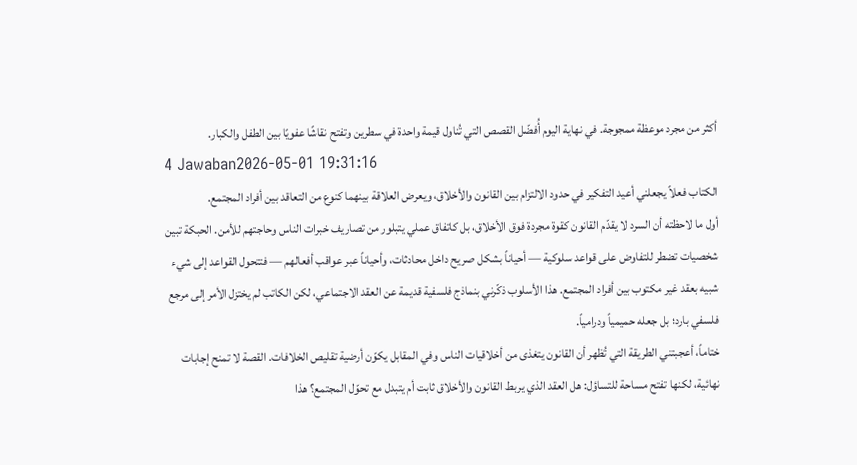أكثر من مجرد موعظة ممجوجة. في نهاية اليوم أُفضّل القصص التي تُناول قيمة واحدة في سطرين وتفتح نقاشًا عفويًا بين الطفل والكبار.
4 Jawaban2026-05-01 19:31:16
الكتاب فعلاً يجعلني أعيد التفكير في حدود الالتزام بين القانون والأخلاق، ويعرض العلاقة بينهما كنوع من التعاقد بين أفراد المجتمع.
أول ما لاحظته أن السرد لا يقدّم القانون كقوة مجردة فوق الأخلاق، بل كاتفاق عملي يتبلور من تصاريف خبرات الناس وحاجتهم للأمن. الحبكة تبين شخصيات تضطر للتفاوض على قواعد سلوكية — أحياناً بشكل صريح داخل محادثات، وأحياناً عبر عواقب أفعالهم — فتتحول القواعد إلى شيء شبيه بعقد غير مكتوب بين أفراد المجتمع. هذا الأسلوب ذكّرني بنماذج فلسفية قديمة عن العقد الاجتماعي، لكن الكاتب لم يختزل الأمر إلى مرجع فلسفي بارد؛ بل جعله حميمياً ودرامياً.
ختاماً، أعجبتني الطريقة التي تُظهر أن القانون يتغذى من أخلاقيات الناس وفي المقابل يكوّن أرضية تقليص الخلافات. القصة لا تمنح إجابات نهائية، لكنها تفتح مساحة للتساؤل: هل العقد الذي يربط القانون والأخلاق ثابت أم يتبدل مع تحوّل المجتمع؟ هذا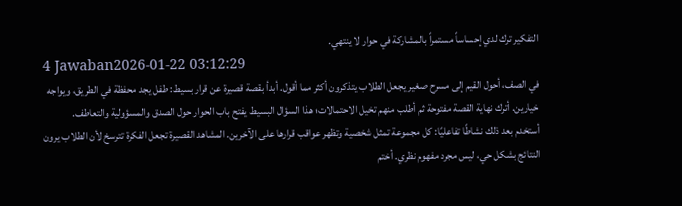التفكير ترك لدي إحساساً مستمراً بالمشاركة في حوار لا ينتهي.
4 Jawaban2026-01-22 03:12:29
في الصف، أحول القيم إلى مسرح صغير يجعل الطلاب يتذكرون أكثر مما أقول. أبدأ بقصة قصيرة عن قرار بسيط: طفل يجد محفظة في الطريق، ويواجه خيارين. أترك نهاية القصة مفتوحة ثم أطلب منهم تخيل الاحتمالات؛ هذا السؤال البسيط يفتح باب الحوار حول الصدق والمسؤولية والتعاطف.
أستخدم بعد ذلك نشاطًا تفاعليًا: كل مجموعة تمثل شخصية وتظهر عواقب قرارها على الآخرين. المشاهد القصيرة تجعل الفكرة تترسخ لأن الطلاب يرون النتائج بشكل حي، ليس مجرد مفهوم نظري. أختم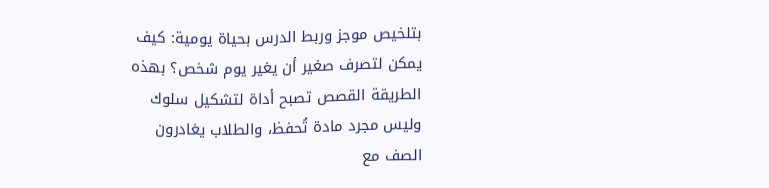بتلخيص موجز وربط الدرس بحياة يومية: كيف يمكن لتصرف صغير أن يغير يوم شخص؟ بهذه الطريقة القصص تصبح أداة لتشكيل سلوك وليس مجرد مادة تُحفظ، والطلاب يغادرون الصف مع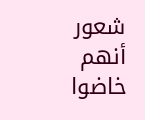شعور أنهم خاضوا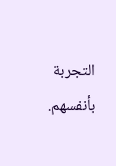التجربة بأنفسهم.